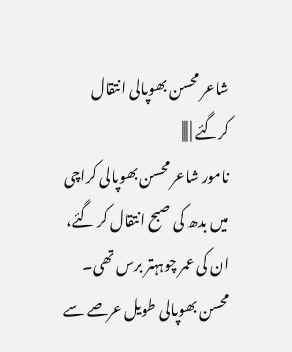شاعر محسن بھوپالی انتقال کرگئے | |||
نامور شاعر محسن بھوپالی کراچی میں بدھ کی صبح انتقال کر گئے، ان کی عمر چوہہتر برس تھی۔ محسن بھوپالی طویل عرصے سے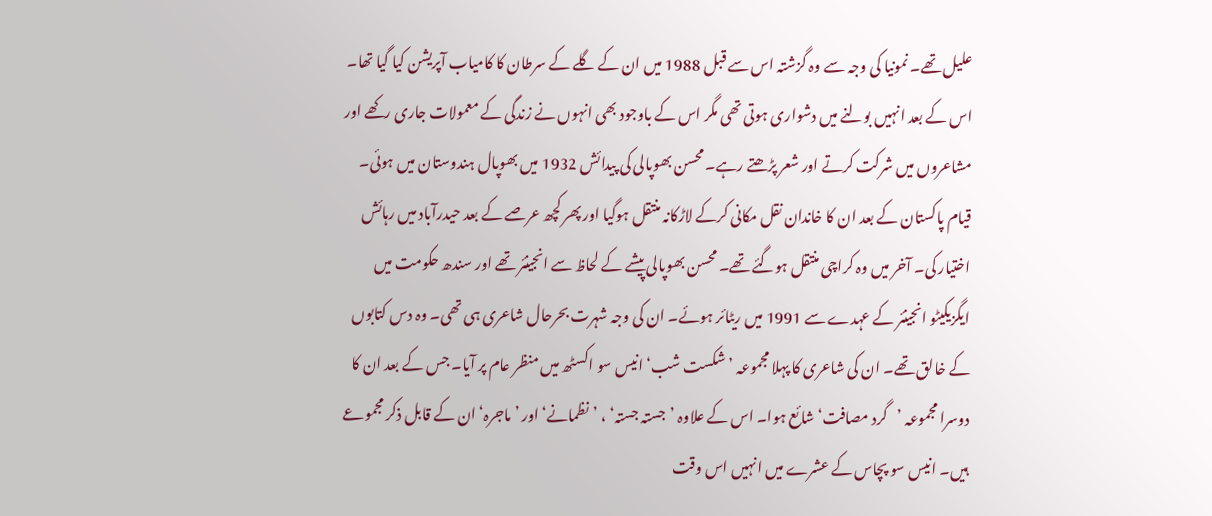علیل تھے۔ نمونیا کی وجہ سے وہ گزشتہ اس سے قبل 1988 میں ان کے گلے کے سرطان کا کامیاب آپریشن کیا گیا تھا۔ اس کے بعد انہیں بولنے میں دشواری ہوتی تھی مگر اس کے باوجود بھی انہوں نے زندگی کے معمولات جاری رکھے اور مشاعروں میں شرکت کرتے اور شعر پڑھتے رہے۔ محسن بھوپالی کی پیدائش 1932 میں بھوپال ہندوستان میں ہوئی۔ قیام پاکستان کے بعد ان کا خاندان نقل مکانی کرکے لاڑکانہ منتقل ہوگیا اور پھر کچھ عرصے کے بعد حیدرآباد میں رہائش اختیار کی۔ آخر میں وہ کراچی منتقل ہوگئے تھے۔ محسن بھوپالی پیشے کے لحاظ سے انجینئر تھے اور سندھ حکومت میں ایگزیکیٹو انجینئر کے عہدے سے 1991 میں ریٹائر ہوئے۔ ان کی وجہ شہرت بحرحال شاعری ہی تھی۔ وہ دس کتابوں کے خالق تھے۔ ان کی شاعری کا پہلا مجموعہ ’شکست شب‘ انیس سو اکسٹھ میں منظر عام پر آیا۔ جس کے بعد ان کا دوسرا مجموعہ ’گرد مصافت‘ شائع ہوا۔ اس کے علاوہ ’جستہ جستہ‘ ، ’نظمانے‘ اور ’ماجرہ‘ ان کے قابل ذکر مجموعے ہیں۔ انیس سو پچاس کے عشرے میں انہیں اس وقت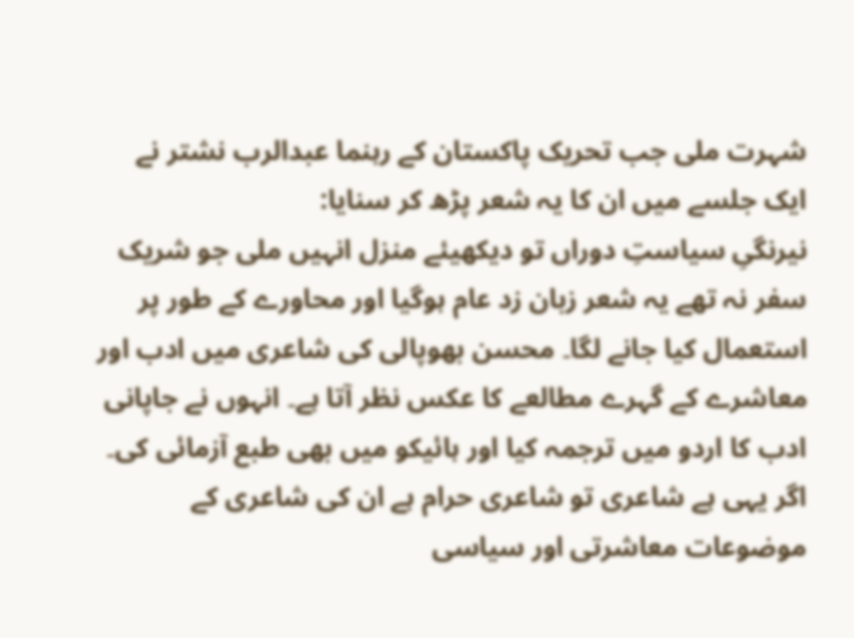شہرت ملی جب تحریک پاکستان کے رہنما عبدالرب نشتر نے ایک جلسے میں ان کا یہ شعر پڑھ کر سنایا:
نیرنگیِ سیاستِ دوراں تو دیکھیئے منزل انہیں ملی جو شریک سفر نہ تھے یہ شعر زبان زد عام ہوگیا اور محاورے کے طور پر استعمال کیا جانے لگا۔ محسن بھوپالی کی شاعری میں ادب اور معاشرے کے گہرے مطالعے کا عکس نظر آتا ہے۔ انہوں نے جاپانی ادب کا اردو میں ترجمہ کیا اور ہائیکو میں بھی طبع آزمائی کی۔ اگر یہی ہے شاعری تو شاعری حرام ہے ان کی شاعری کے موضوعات معاشرتی اور سیاسی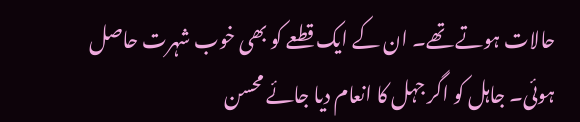حالات ہوتے تھے۔ ان کے ایک قطعے کو بھی خوب شہرت حاصل ہوئی۔ جاہل کو اگر جہل کا انعام دیا جائے محسن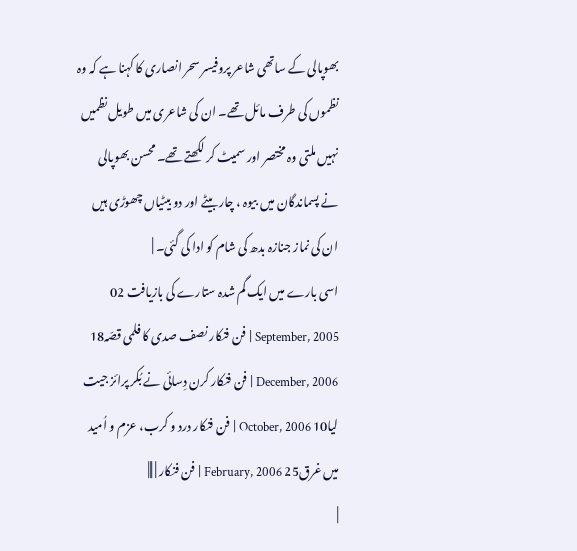بھوپالی کے ساتھی شاعر پروفیسر سحر انصاری کا کہنا ہے کہ وہ نظموں کی طرف مائل تھے۔ ان کی شاعری میں طویل نظمیں نہیں ملتی وہ مختصر اور سمیٹ کر لکھتے تھے۔ محسن بھوپالی نے پسماندگان میں بیوہ ، چار بیٹے اور دو بیٹیاں چھوڑی ہیں ان کی نماز جنازہ بدھ کی شام کو ادا کی گئی۔ |
اسی بارے میں ایک گم شدہ ستارے کی بازیافت 02 September, 2005 | فن فنکار نصف صدی کا فلمی قصّہ18 December, 2006 | فن فنکار کرن دِسائی نے بُکر پرائز جیت لیا10 October, 2006 | فن فنکار درد و کرب، عزم و اُمید میں غرق25 February, 2006 | فن فنکار | |||
|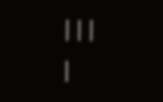|||
|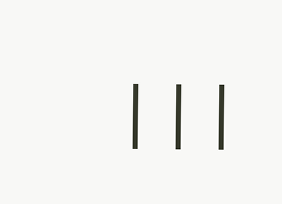|||